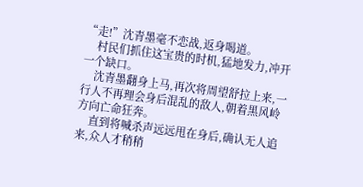“走!”沈青墨毫不恋战,返身喝道。
    村民们抓住这宝贵的时机,猛地发力,冲开一个缺口。
    沈青墨翻身上马,再次将周望舒拉上来,一行人不再理会身后混乱的敌人,朝着黑风岭方向亡命狂奔。
    直到将喊杀声远远甩在身后,确认无人追来,众人才稍稍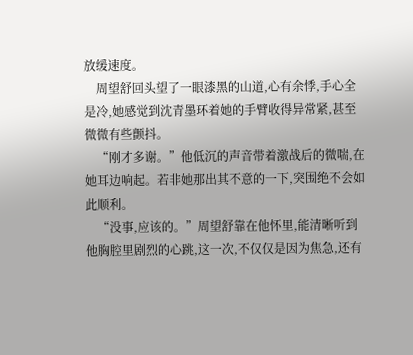放缓速度。
    周望舒回头望了一眼漆黑的山道,心有余悸,手心全是冷,她感觉到沈青墨环着她的手臂收得异常紧,甚至微微有些颤抖。
    “刚才多谢。”他低沉的声音带着激战后的微喘,在她耳边响起。若非她那出其不意的一下,突围绝不会如此顺利。
    “没事,应该的。”周望舒靠在他怀里,能清晰听到他胸腔里剧烈的心跳,这一次,不仅仅是因为焦急,还有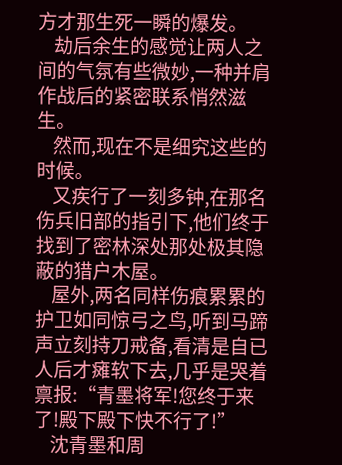方才那生死一瞬的爆发。
    劫后余生的感觉让两人之间的气氛有些微妙,一种并肩作战后的紧密联系悄然滋生。
    然而,现在不是细究这些的时候。
    又疾行了一刻多钟,在那名伤兵旧部的指引下,他们终于找到了密林深处那处极其隐蔽的猎户木屋。
    屋外,两名同样伤痕累累的护卫如同惊弓之鸟,听到马蹄声立刻持刀戒备,看清是自已人后才瘫软下去,几乎是哭着禀报:“青墨将军!您终于来了!殿下殿下快不行了!”
    沈青墨和周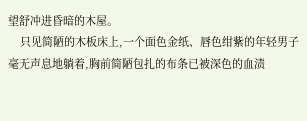望舒冲进昏暗的木屋。
    只见简陋的木板床上,一个面色金纸、唇色绀紫的年轻男子毫无声息地躺着,胸前简陋包扎的布条已被深色的血渍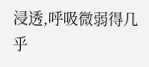浸透,呼吸微弱得几乎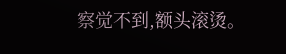察觉不到,额头滚烫。